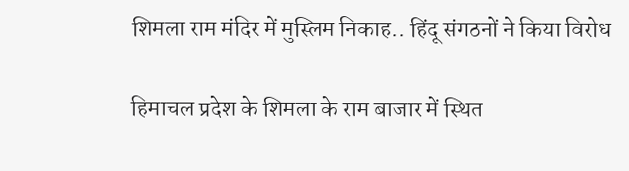शिमला राम मंदिर में मुस्लिम निकाह.. हिंदू संगठनों ने किया विरोध

हिमाचल प्रदेश के शिमला के राम बाजार में स्थित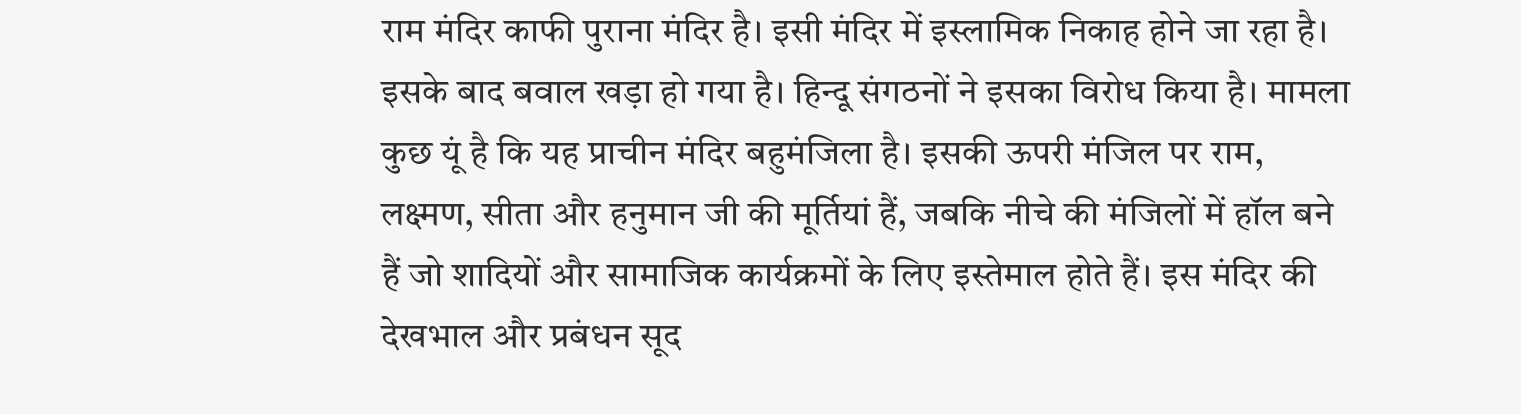राम मंदिर काफी पुराना मंदिर है। इसी मंदिर में इस्लामिक निकाह होने जा रहा है। इसके बाद बवाल खड़ा हो गया है। हिन्दू संगठनों ने इसका विरोध किया है। मामला कुछ यूं है कि यह प्राचीन मंदिर बहुमंजिला है। इसकी ऊपरी मंजिल पर राम, लक्ष्मण, सीता और हनुमान जी की मूर्तियां हैं, जबकि नीचे की मंजिलों में हॉल बने हैं जो शादियों और सामाजिक कार्यक्रमों के लिए इस्तेमाल होते हैं। इस मंदिर की देखभाल और प्रबंधन सूद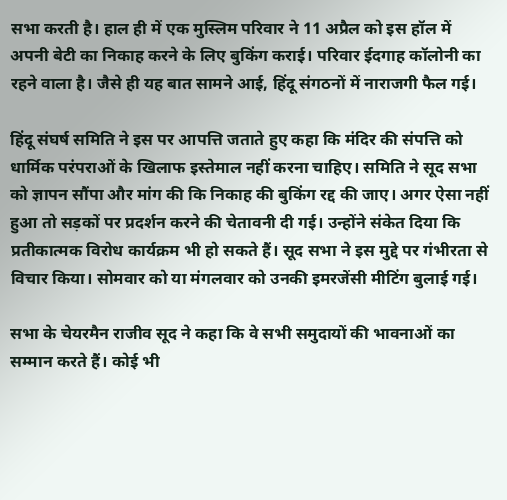सभा करती है। हाल ही में एक मुस्लिम परिवार ने 11 अप्रैल को इस हॉल में अपनी बेटी का निकाह करने के लिए बुकिंग कराई। परिवार ईदगाह कॉलोनी का रहने वाला है। जैसे ही यह बात सामने आई, हिंदू संगठनों में नाराजगी फैल गई।

हिंदू संघर्ष समिति ने इस पर आपत्ति जताते हुए कहा कि मंदिर की संपत्ति को धार्मिक परंपराओं के खिलाफ इस्तेमाल नहीं करना चाहिए। समिति ने सूद सभा को ज्ञापन सौंपा और मांग की कि निकाह की बुकिंग रद्द की जाए। अगर ऐसा नहीं हुआ तो सड़कों पर प्रदर्शन करने की चेतावनी दी गई। उन्होंने संकेत दिया कि प्रतीकात्मक विरोध कार्यक्रम भी हो सकते हैं। सूद सभा ने इस मुद्दे पर गंभीरता से विचार किया। सोमवार को या मंगलवार को उनकी इमरजेंसी मीटिंग बुलाई गई।

सभा के चेयरमैन राजीव सूद ने कहा कि वे सभी समुदायों की भावनाओं का सम्मान करते हैं। कोई भी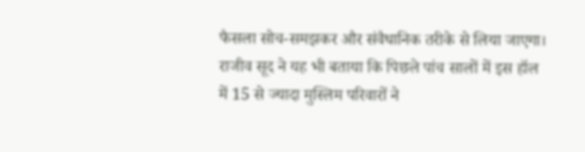फैसला सोच-समझकर और संवैधानिक तरीके से लिया जाएगा। राजीव सूद ने यह भी बताया कि पिछले पांच सालों में इस हॉल में 15 से ज्यादा मुस्लिम परिवारों ने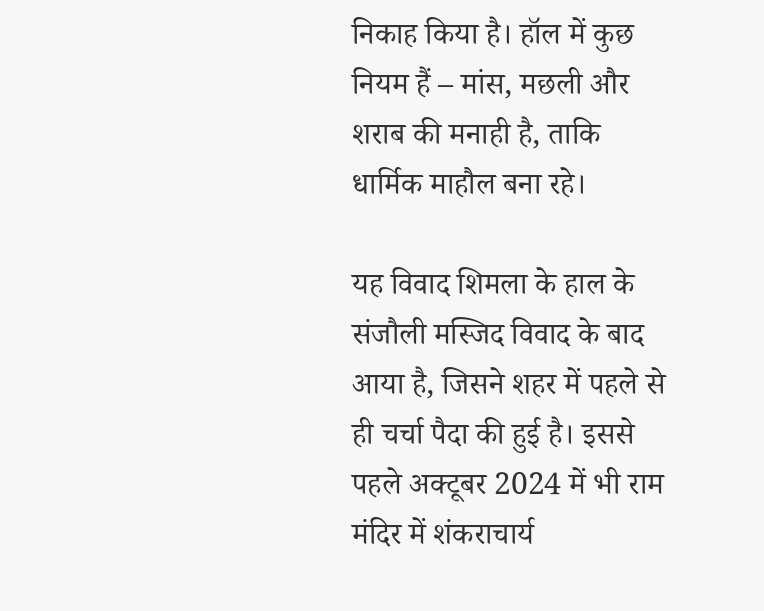निकाह किया है। हॉल में कुछ नियम हैं – मांस, मछली और शराब की मनाही है, ताकि धार्मिक माहौल बना रहे।

यह विवाद शिमला के हाल के संजौली मस्जिद विवाद के बाद आया है, जिसने शहर में पहले से ही चर्चा पैदा की हुई है। इससे पहले अक्टूबर 2024 में भी राम मंदिर में शंकराचार्य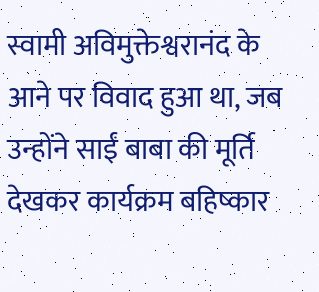स्वामी अविमुक्तेश्वरानंद के आने पर विवाद हुआ था, जब उन्होंने साईं बाबा की मूर्ति देखकर कार्यक्रम बहिष्कार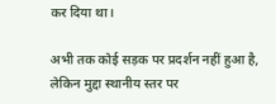कर दिया था।

अभी तक कोई सड़क पर प्रदर्शन नहीं हुआ है, लेकिन मुद्दा स्थानीय स्तर पर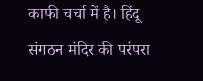काफी चर्चा में है। हिंदू संगठन मंदिर की परंपरा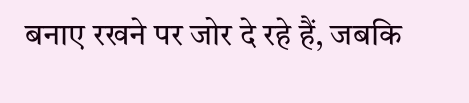बनाए रखने पर जोर दे रहे हैं, जबकि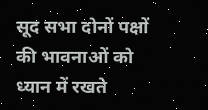सूद सभा दोनों पक्षों की भावनाओं को ध्यान में रखते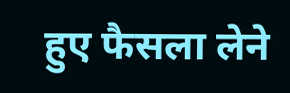हुए फैसला लेने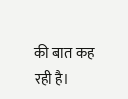की बात कह रही है।